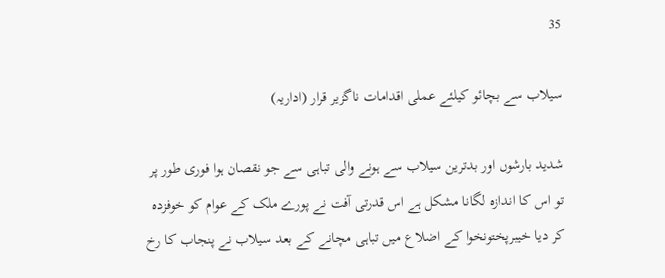35

سیلاب سے بچائو کیلئے عملی اقدامات ناگزیر قرار (اداریہ)

شدید بارشوں اور بدترین سیلاب سے ہونے والی تباہی سے جو نقصان ہوا فوری طور پر تو اس کا اندازہ لگانا مشکل ہے اس قدرتی آفت نے پورے ملک کے عوام کو خوفزدہ کر دیا خیبرپختونخوا کے اضلاع میں تباہی مچانے کے بعد سیلاب نے پنجاب کا رخ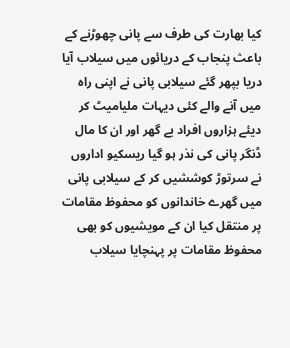کیا بھارت کی طرف سے پانی چھوڑنے کے باعث پنجاب کے دریائوں میں سیلاب آیا دریا بپھر گئے سیلابی پانی نے اپنی راہ میں آنے والے کئی دیہات ملیامیٹ کر دیئے ہزاروں افراد بے گھر اور ان کا مال ڈنگر پانی کی نذر ہو گیا ریسکیو اداروں نے سرتوڑ کوششیں کر کے سیلابی پانی میں گھرے خاندانوں کو محفوظ مقامات پر منتقل کیا ان کے مویشیوں کو بھی محفوظ مقامات پر پہنچایا سیلاب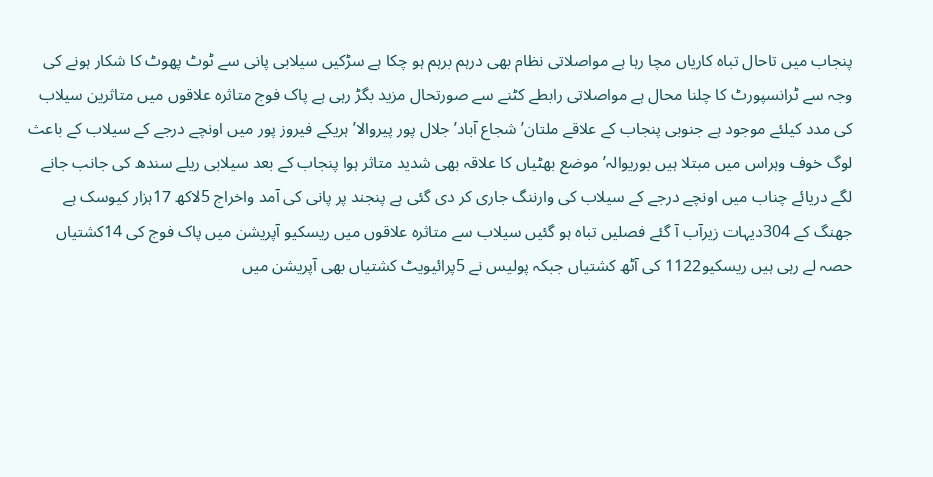پنجاب میں تاحال تباہ کاریاں مچا رہا ہے مواصلاتی نظام بھی درہم برہم ہو چکا ہے سڑکیں سیلابی پانی سے ٹوٹ پھوٹ کا شکار ہونے کی وجہ سے ٹرانسپورٹ کا چلنا محال ہے مواصلاتی رابطے کٹنے سے صورتحال مزید بگڑ رہی ہے پاک فوج متاثرہ علاقوں میں متاثرین سیلاب کی مدد کیلئے موجود ہے جنوبی پنجاب کے علاقے ملتان’ شجاع آباد’ جلال پور پیروالا’ ہریکے فیروز پور میں اونچے درجے کے سیلاب کے باعث لوگ خوف وہراس میں مبتلا ہیں بوریوالہ’ موضع بھٹیاں کا علاقہ بھی شدید متاثر ہوا پنجاب کے بعد سیلابی ریلے سندھ کی جانب جانے لگے دریائے چناب میں اونچے درجے کے سیلاب کی وارننگ جاری کر دی گئی ہے پنجند پر پانی کی آمد واخراج 5لاکھ 17ہزار کیوسک ہے جھنگ کے 304دیہات زیرآب آ گئے فصلیں تباہ ہو گئیں سیلاب سے متاثرہ علاقوں میں ریسکیو آپریشن میں پاک فوج کی 14کشتیاں حصہ لے رہی ہیں ریسکیو1122 کی آٹھ کشتیاں جبکہ پولیس نے 5پرائیویٹ کشتیاں بھی آپریشن میں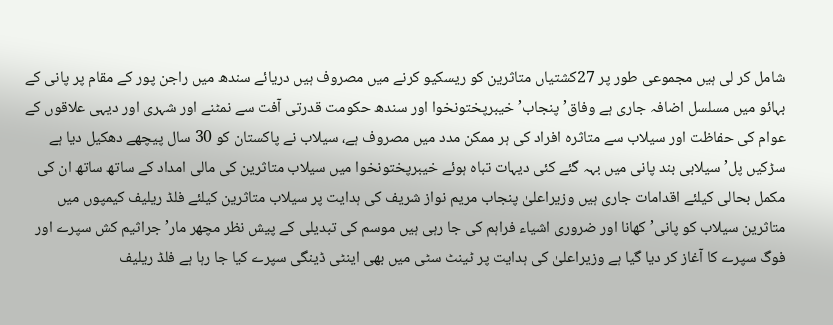شامل کر لی ہیں مجموعی طور پر 27کشتیاں متاثرین کو ریسکیو کرنے میں مصروف ہیں دریائے سندھ میں راجن پور کے مقام پر پانی کے بہائو میں مسلسل اضافہ جاری ہے وفاق’ پنجاب’ خیبرپختونخوا اور سندھ حکومت قدرتی آفت سے نمٹنے اور شہری اور دیہی علاقوں کے عوام کی حفاظت اور سیلاب سے متاثرہ افراد کی ہر ممکن مدد میں مصروف ہے، سیلاب نے پاکستان کو 30 سال پیچھے دھکیل دیا ہے سڑکیں پل’ سیلابی بند پانی میں بہہ گئے کئی دیہات تباہ ہوئے خیبرپختونخوا میں سیلاب متاثرین کی مالی امداد کے ساتھ ساتھ ان کی مکمل بحالی کیلئے اقدامات جاری ہیں وزیراعلیٰ پنجاب مریم نواز شریف کی ہدایت پر سیلاب متاثرین کیلئے فلڈ ریلیف کیمپوں میں متاثرین سیلاب کو پانی’ کھانا اور ضروری اشیاء فراہم کی جا رہی ہیں موسم کی تبدیلی کے پیش نظر مچھر مار’ جراثیم کش سپرے اور فوگ سپرے کا آغاز کر دیا گیا ہے وزیراعلیٰ کی ہدایت پر ٹینٹ سٹی میں بھی اینٹی ڈینگی سپرے کیا جا رہا ہے فلڈ ریلیف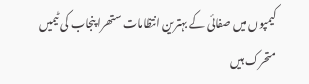کیمپوں میں صفائی کے بہترین انتظامات ستھرا پنجاب کی ٹیمیں متحرک ہیں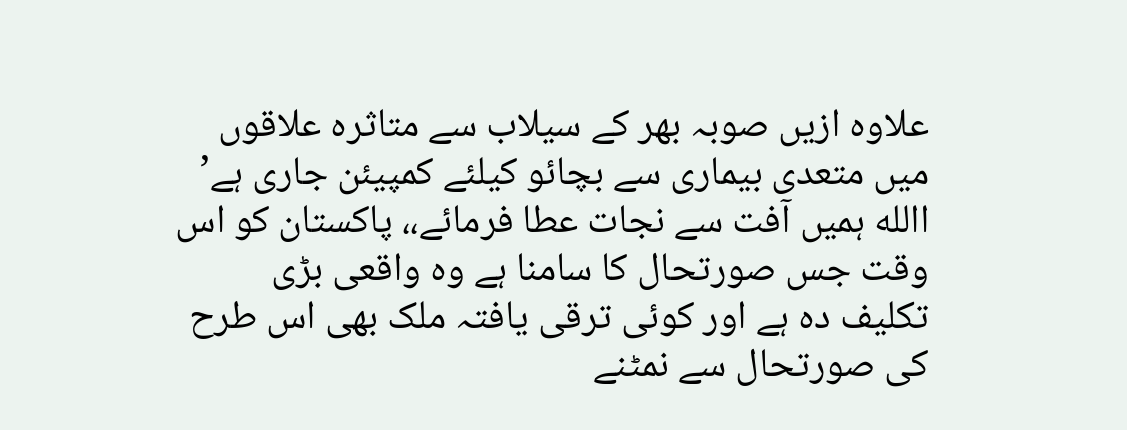علاوہ ازیں صوبہ بھر کے سیلاب سے متاثرہ علاقوں میں متعدی بیماری سے بچائو کیلئے کمپیئن جاری ہے’ االله ہمیں آفت سے نجات عطا فرمائے،، پاکستان کو اس وقت جس صورتحال کا سامنا ہے وہ واقعی بڑی تکلیف دہ ہے اور کوئی ترقی یافتہ ملک بھی اس طرح کی صورتحال سے نمٹنے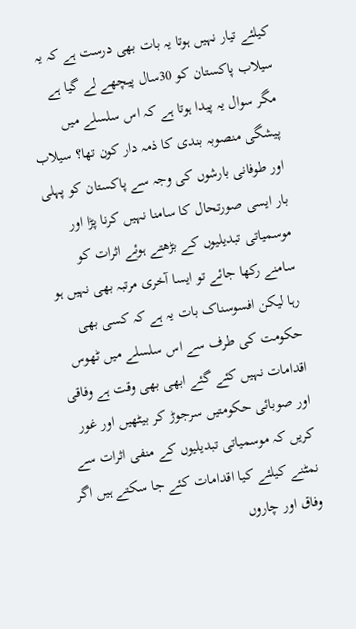کیلئے تیار نہیں ہوتا یہ بات بھی درست ہے کہ یہ سیلاب پاکستان کو 30سال پیچھے لے گیا ہے مگر سوال یہ پیدا ہوتا ہے کہ اس سلسلے میں پیشگی منصوبہ بندی کا ذمہ دار کون تھا؟ سیلاب اور طوفانی بارشوں کی وجہ سے پاکستان کو پہلی بار ایسی صورتحال کا سامنا نہیں کرنا پڑا اور موسمیاتی تبدیلیوں کے بڑھتے ہوئے اثرات کو سامنے رکھا جائے تو ایسا آخری مرتبہ بھی نہیں ہو رہا لیکن افسوسناک بات یہ ہے کہ کسی بھی حکومت کی طرف سے اس سلسلے میں ٹھوس اقدامات نہیں کئے گئے ابھی بھی وقت ہے وفاقی اور صوبائی حکومتیں سرجوڑ کر بیٹھیں اور غور کریں کہ موسمیاتی تبدیلیوں کے منفی اثرات سے نمٹنے کیلئے کیا اقدامات کئے جا سکتے ہیں اگر وفاق اور چاروں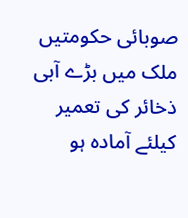صوبائی حکومتیں ملک میں بڑے آبی ذخائر کی تعمیر کیلئے آمادہ ہو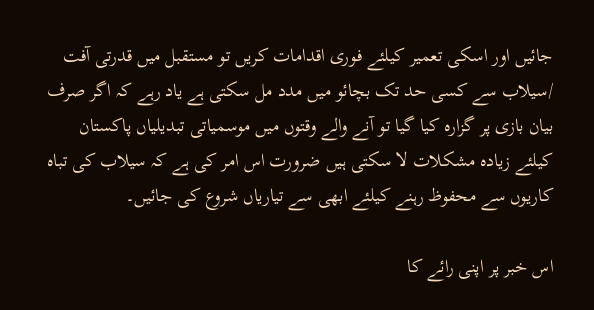جائیں اور اسکی تعمیر کیلئے فوری اقدامات کریں تو مستقبل میں قدرتی آفت /سیلاب سے کسی حد تک بچائو میں مدد مل سکتی ہے یاد رہے کہ اگر صرف بیان بازی پر گزارہ کیا گیا تو آنے والے وقتوں میں موسمیاتی تبدیلیاں پاکستان کیلئے زیادہ مشکلات لا سکتی ہیں ضرورت اس امر کی ہے کہ سیلاب کی تباہ کاریوں سے محفوظ رہنے کیلئے ابھی سے تیاریاں شروع کی جائیں۔

اس خبر پر اپنی رائے کا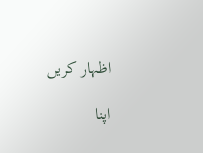اظہار کریں

اپنا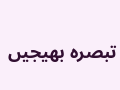تبصرہ بھیجیں